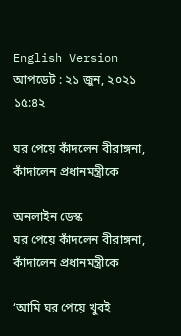English Version
আপডেট : ২১ জুন, ২০২১ ১৫:৪২

ঘর পেয়ে কাঁদলেন বীরাঙ্গনা, কাঁদালেন প্রধানমন্ত্রীকে

অনলাইন ডেস্ক
ঘর পেয়ে কাঁদলেন বীরাঙ্গনা, কাঁদালেন প্রধানমন্ত্রীকে

‘আমি ঘর পেয়ে খুবই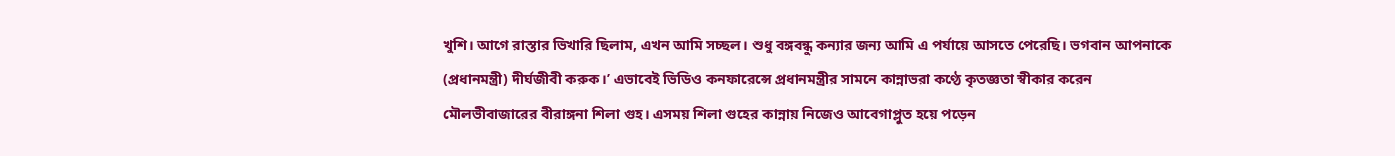খুশি। আগে রাস্তার ভিখারি ছিলাম, এখন আমি সচ্ছল। শুধু বঙ্গবন্ধু কন্যার জন্য আমি এ পর্যায়ে আসতে পেরেছি। ভগবান আপনাকে (প্রধানমন্ত্রী) দীর্ঘজীবী করুক।’ এভাবেই ভিডিও কনফারেন্সে প্রধানমন্ত্রীর সামনে কান্নাভরা কণ্ঠে কৃতজ্ঞতা স্বীকার করেন মৌলভীবাজারের বীরাঙ্গনা শিলা গুহ। এসময় শিলা গুহের কান্নায় নিজেও আবেগাপ্লুত হয়ে পড়েন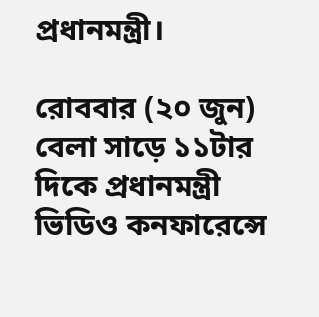প্রধানমন্ত্রী।

রোববার (২০ জুন) বেলা সাড়ে ১১টার দিকে প্রধানমন্ত্রী ভিডিও কনফারেন্সে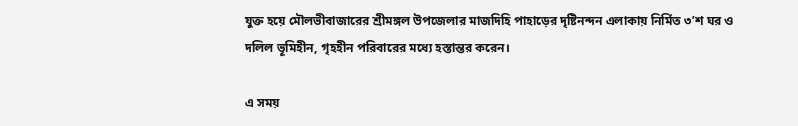যুক্ত হয়ে মৌলভীবাজারের শ্রীমঙ্গল উপজেলার মাজদিহি পাহাড়ের দৃষ্টিনন্দন এলাকায় নির্মিত ৩’শ ঘর ও দলিল ভূমিহীন, গৃহহীন পরিবারের মধ্যে হস্তান্তর করেন।

এ সময়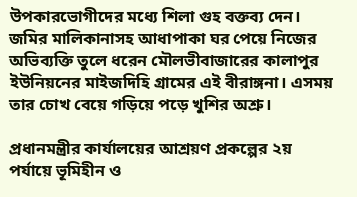উপকারভোগীদের মধ্যে শিলা গুহ বক্তব্য দেন। জমির মালিকানাসহ আধাপাকা ঘর পেয়ে নিজের অভিব্যক্তি তুলে ধরেন মৌলভীবাজারের কালাপুর ইউনিয়নের মাইজদিহি গ্রামের এই বীরাঙ্গনা। এসময় তার চোখ বেয়ে গড়িয়ে পড়ে খুশির অশ্রু।

প্রধানমন্ত্রীর কার্যালয়ের আশ্রয়ণ প্রকল্পের ২য় পর্যায়ে ভূমিহীন ও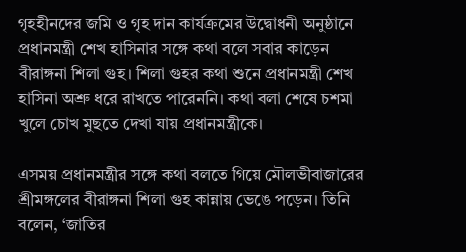গৃহহীনদের জমি ও গৃহ দান কার্যক্রমের উদ্বোধনী অনুষ্ঠানে প্রধানমন্ত্রী শেখ হাসিনার সঙ্গে কথা বলে সবার কাড়েন বীরাঙ্গনা শিলা গুহ। শিলা গুহর কথা শুনে প্রধানমন্ত্রী শেখ হাসিনা অশ্রু ধরে রাখতে পারেননি। কথা বলা শেষে চশমা খুলে চোখ মুছতে দেখা যায় প্রধানমন্ত্রীকে।

এসময় প্রধানমন্ত্রীর সঙ্গে কথা বলতে গিয়ে মৌলভীবাজারের শ্রীমঙ্গলের বীরাঙ্গনা শিলা গুহ কান্নায় ভেঙে পড়েন। তিনি বলেন, ‘জাতির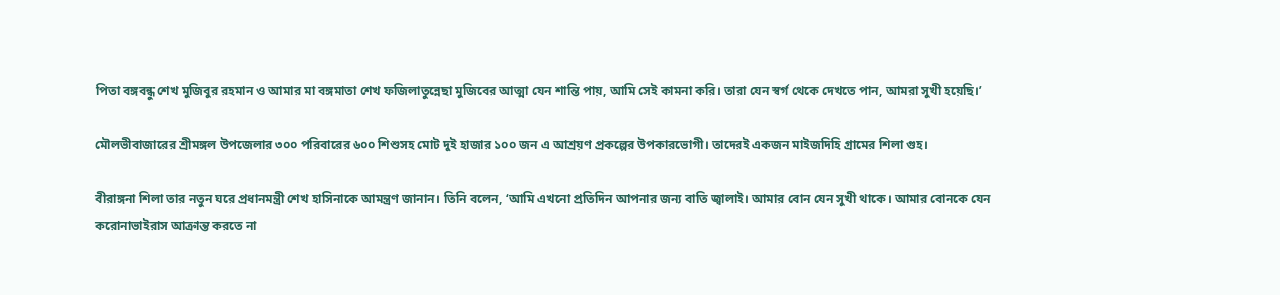পিতা বঙ্গবন্ধু শেখ মুজিবুর রহমান ও আমার মা বঙ্গমাতা শেখ ফজিলাতুন্নেছা মুজিবের আত্মা যেন শান্তি পায়, আমি সেই কামনা করি। তারা যেন স্বর্গ থেকে দেখতে পান, আমরা সুখী হয়েছি।’

মৌলভীবাজারের শ্রীমঙ্গল উপজেলার ৩০০ পরিবারের ৬০০ শিশুসহ মোট দুই হাজার ১০০ জন এ আশ্রয়ণ প্রকল্পের উপকারভোগী। তাদেরই একজন মাইজদিহি গ্রামের শিলা গুহ।

বীরাঙ্গনা শিলা তার নতুন ঘরে প্রধানমন্ত্রী শেখ হাসিনাকে আমন্ত্রণ জানান। তিনি বলেন, ‘আমি এখনো প্রতিদিন আপনার জন্য বাতি জ্বালাই। আমার বোন যেন সুখী থাকে। আমার বোনকে যেন করোনাভাইরাস আক্রান্ত করতে না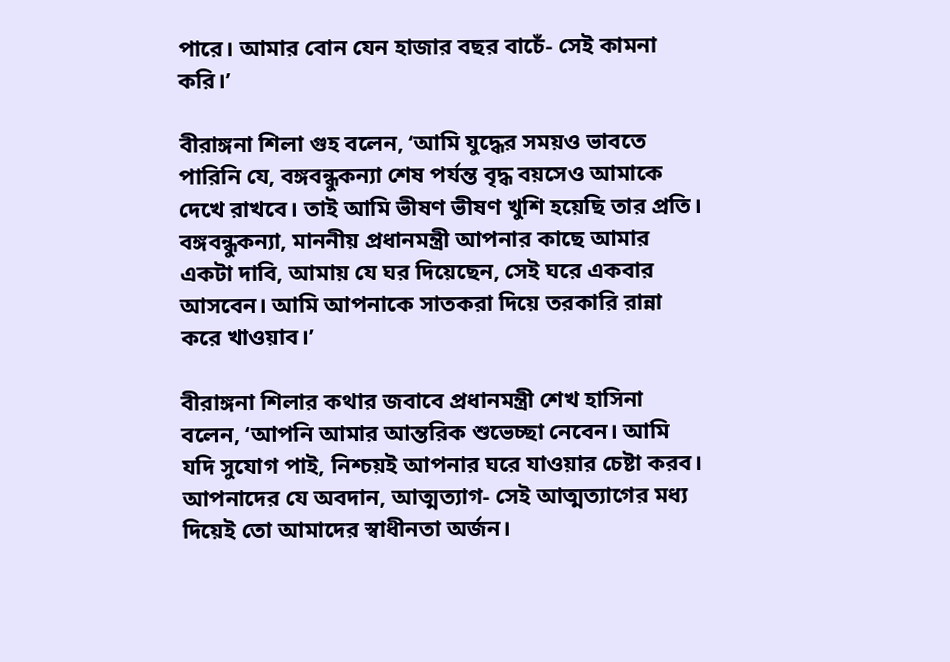পারে। আমার বোন যেন হাজার বছর বাচেঁ- সেই কামনা করি।’

বীরাঙ্গনা শিলা গুহ বলেন, ‘আমি যুদ্ধের সময়ও ভাবতে পারিনি যে, বঙ্গবন্ধুকন্যা শেষ পর্যন্ত বৃদ্ধ বয়সেও আমাকে দেখে রাখবে। তাই আমি ভীষণ ভীষণ খুশি হয়েছি তার প্রতি। বঙ্গবন্ধুকন্যা, মাননীয় প্রধানমন্ত্রী আপনার কাছে আমার একটা দাবি, আমায় যে ঘর দিয়েছেন, সেই ঘরে একবার আসবেন। আমি আপনাকে সাতকরা দিয়ে তরকারি রান্না করে খাওয়াব।’

বীরাঙ্গনা শিলার কথার জবাবে প্রধানমন্ত্রী শেখ হাসিনা বলেন, ‘আপনি আমার আন্তরিক শুভেচ্ছা নেবেন। আমি যদি সুযোগ পাই, নিশ্চয়ই আপনার ঘরে যাওয়ার চেষ্টা করব। আপনাদের যে অবদান, আত্মত্যাগ- সেই আত্মত্যাগের মধ্য দিয়েই তো আমাদের স্বাধীনতা অর্জন।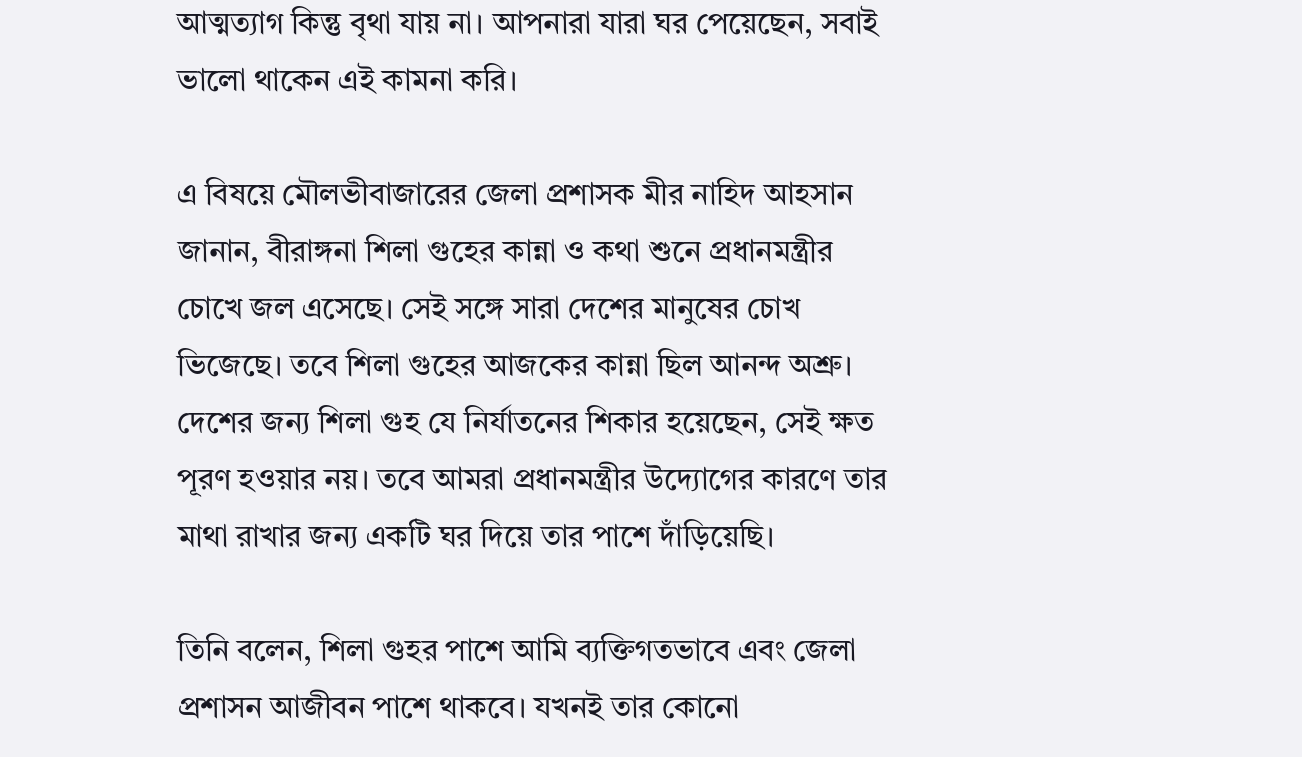আত্মত্যাগ কিন্তু বৃথা যায় না। আপনারা যারা ঘর পেয়েছেন, সবাই ভালো থাকেন এই কামনা করি।

এ বিষয়ে মৌলভীবাজারের জেলা প্রশাসক মীর নাহিদ আহসান জানান, বীরাঙ্গনা শিলা গুহের কান্না ও কথা শুনে প্রধানমন্ত্রীর চোখে জল এসেছে। সেই সঙ্গে সারা দেশের মানুষের চোখ ভিজেছে। তবে শিলা গুহের আজকের কান্না ছিল আনন্দ অশ্রু। দেশের জন্য শিলা গুহ যে নির্যাতনের শিকার হয়েছেন, সেই ক্ষত পূরণ হওয়ার নয়। তবে আমরা প্রধানমন্ত্রীর উদ্যোগের কারণে তার মাথা রাখার জন্য একটি ঘর দিয়ে তার পাশে দাঁড়িয়েছি।

তিনি বলেন, শিলা গুহর পাশে আমি ব্যক্তিগতভাবে এবং জেলা প্রশাসন আজীবন পাশে থাকবে। যখনই তার কোনো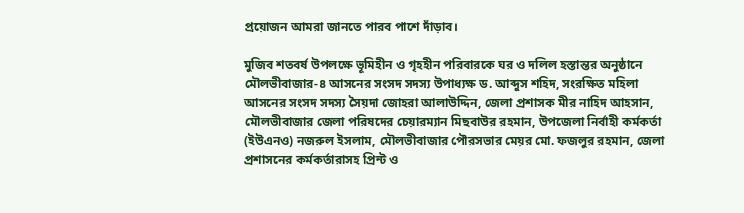প্রয়োজন আমরা জানতে পারব পাশে দাঁড়াব।

মুজিব শতবর্ষ উপলক্ষে ভূমিহীন ও গৃহহীন পরিবারকে ঘর ও দলিল হস্তান্তর অনুষ্ঠানে মৌলভীবাজার-৪ আসনের সংসদ সদস্য উপাধ্যক্ষ ড. আব্দুস শহিদ, সংরক্ষিত মহিলা আসনের সংসদ সদস্য সৈয়দা জোহরা আলাউদ্দিন, জেলা প্রশাসক মীর নাহিদ আহসান, মৌলভীবাজার জেলা পরিষদের চেয়ারম্যান মিছবাউর রহমান, উপজেলা নির্বাহী কর্মকর্তা (ইউএনও) নজরুল ইসলাম, মৌলভীবাজার পৌরসভার মেয়র মো. ফজলুর রহমান, জেলা প্রশাসনের কর্মকর্তারাসহ প্রিন্ট ও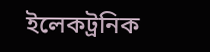ইলেকট্রনিক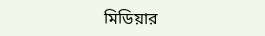মিডিয়ার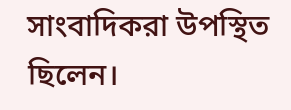সাংবাদিকরা উপস্থিত ছিলেন।